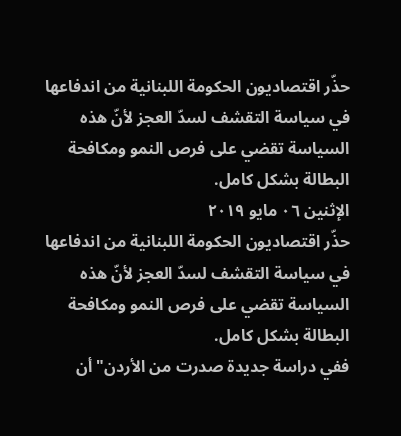حذّر اقتصاديون الحكومة اللبنانية من اندفاعها في سياسة التقشف لسدّ العجز لأنّ هذه السياسة تقضي على فرص النمو ومكافحة البطالة بشكل كامل.
الإثنين ٠٦ مايو ٢٠١٩
حذّر اقتصاديون الحكومة اللبنانية من اندفاعها في سياسة التقشف لسدّ العجز لأنّ هذه السياسة تقضي على فرص النمو ومكافحة البطالة بشكل كامل.
ففي دراسة جديدة صدرت من الأردن" أن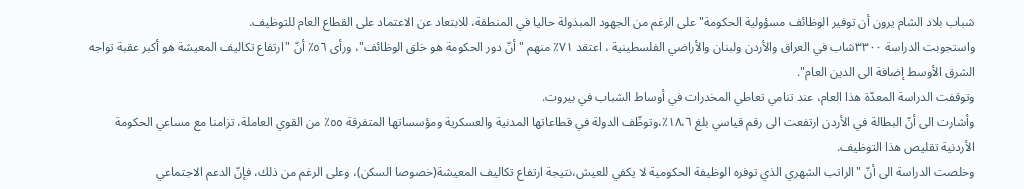شباب بلاد الشام يرون أن توفير الوظائف مسؤولية الحكومة" على الرغم من الجهود المبذولة حاليا في المنطقة، للابتعاد عن الاعتماد على القطاع العام للتوظيف.
واستجوبت الدراسة ٣٣٠٠شاب في العراق والأردن ولبنان والأراضي الفلسطينية ، اعتقد ٧١٪ منهم "أنّ دور الحكومة هو خلق الوظائف"، ورأى ٥٦٪ أنّ "ارتفاع تكاليف المعيشة هو أكبر عقبة تواجه الشرق الأوسط إضافة الى الدين العام".
وتوقفت الدراسة المعدّة هذا العام، عند تنامي تعاطي المخدرات في أوساط الشباب في بيروت.
وأشارت الى أنّ البطالة في الأردن ارتفعت الى رقم قياسي بلغ ١٨،٦٪،وتوظّف الدولة في قطاعاتها المدنية والعسكرية ومؤسساتها المتفرقة ٥٥٪ من القوي العاملة، تزامنا مع مساعي الحكومة الأردنية تقليص هذا التوظيف.
وخلصت الدراسة الى أنّ "الراتب الشهري الذي توفره الوظيفة الحكومية لا يكفي للعيش،نتيجة ارتفاع تكاليف المعيشة(خصوصا السكن)، وعلى الرغم من ذلك، فإنّ الدعم الاجتماعي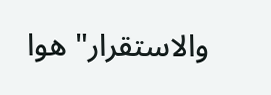والاستقرار" هوا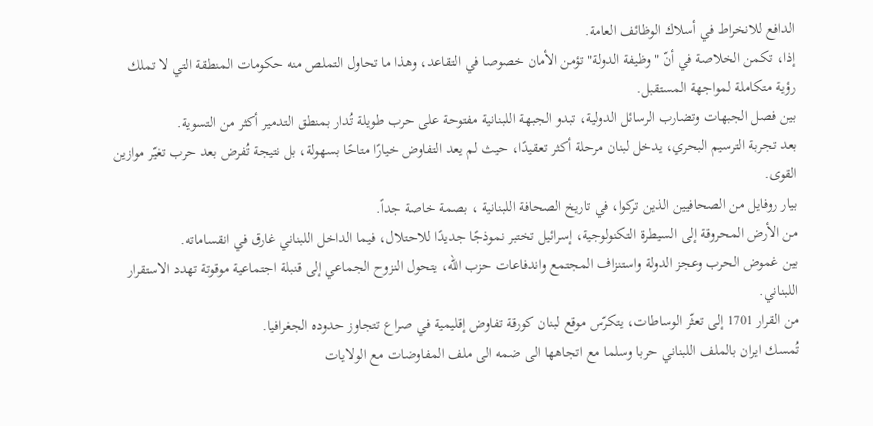الدافع للانخراط في أسلاك الوظائف العامة.
إذا، تكمن الخلاصة في أنّ "وظيفة الدولة" تؤمن الأمان خصوصا في التقاعد، وهذا ما تحاول التملص منه حكومات المنطقة التي لا تملك رؤية متكاملة لمواجهة المستقبل.
بين فصل الجبهات وتضارب الرسائل الدولية، تبدو الجبهة اللبنانية مفتوحة على حرب طويلة تُدار بمنطق التدمير أكثر من التسوية.
بعد تجربة الترسيم البحري، يدخل لبنان مرحلة أكثر تعقيدًا، حيث لم يعد التفاوض خيارًا متاحًا بسهولة، بل نتيجة تُفرض بعد حرب تغيّر موازين القوى.
بيار روفايل من الصحافيين الذين تركوا، في تاريخ الصحافة اللبنانية ، بصمة خاصة جداً.
من الأرض المحروقة إلى السيطرة التكنولوجية، إسرائيل تختبر نموذجًا جديدًا للاحتلال، فيما الداخل اللبناني غارق في انقساماته.
بين غموض الحرب وعجز الدولة واستنزاف المجتمع واندفاعات حزب الله، يتحول النزوح الجماعي إلى قنبلة اجتماعية موقوتة تهدد الاستقرار اللبناني.
من القرار 1701 إلى تعثّر الوساطات، يتكرّس موقع لبنان كورقة تفاوض إقليمية في صراع تتجاوز حدوده الجغرافيا.
تُمسك ايران بالملف اللبناني حربا وسلما مع اتجاهها الى ضمه الى ملف المفاوضات مع الولايات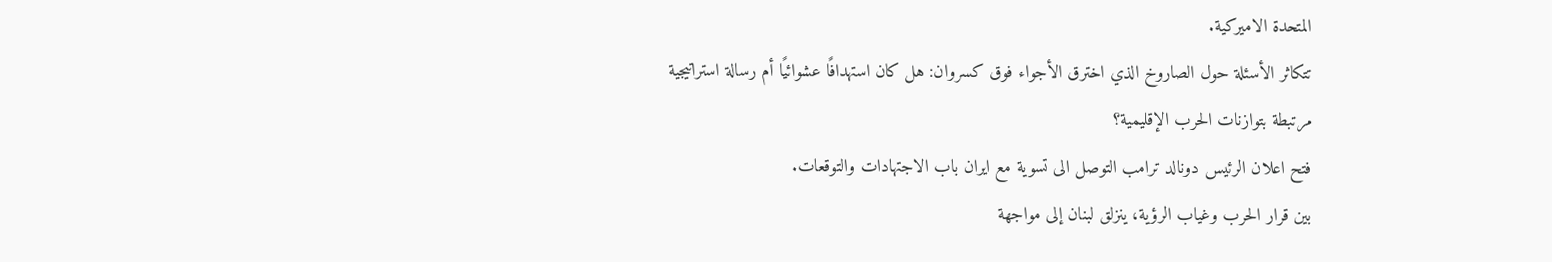المتحدة الاميركية.
تتكاثر الأسئلة حول الصاروخ الذي اخترق الأجواء فوق كسروان: هل كان استهدافًا عشوائيًا أم رسالة استراتيجية مرتبطة بتوازنات الحرب الإقليمية؟
فتح اعلان الرئيس دونالد ترامب التوصل الى تسوية مع ايران باب الاجتهادات والتوقعات.
بين قرار الحرب وغياب الرؤية، ينزلق لبنان إلى مواجهة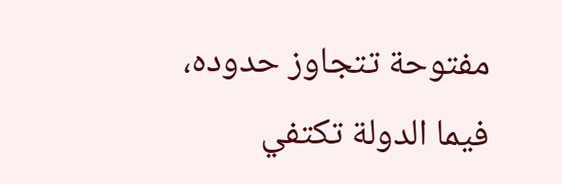مفتوحة تتجاوز حدوده، فيما الدولة تكتفي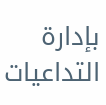بإدارة التداعيات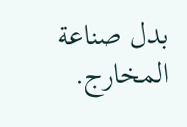بدل صناعة المخارج.